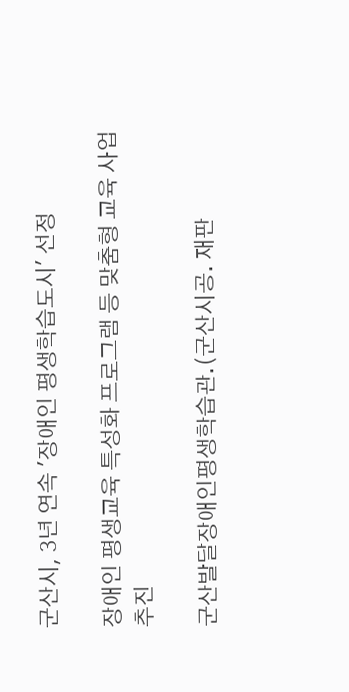군산시, 3년 연속 '장애인 평생학습도시' 선정

장애인 평생교육 특성화 프로그램 등 맞춤형 교육 사업 추진

군산발달장애인평생학습관.(군산시공. 재판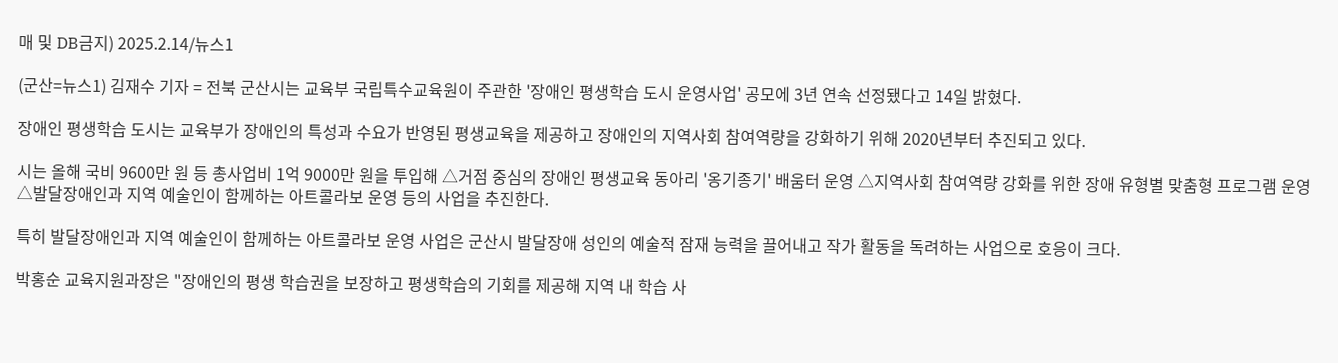매 및 DB금지) 2025.2.14/뉴스1

(군산=뉴스1) 김재수 기자 = 전북 군산시는 교육부 국립특수교육원이 주관한 '장애인 평생학습 도시 운영사업' 공모에 3년 연속 선정됐다고 14일 밝혔다.

장애인 평생학습 도시는 교육부가 장애인의 특성과 수요가 반영된 평생교육을 제공하고 장애인의 지역사회 참여역량을 강화하기 위해 2020년부터 추진되고 있다.

시는 올해 국비 9600만 원 등 총사업비 1억 9000만 원을 투입해 △거점 중심의 장애인 평생교육 동아리 '옹기종기' 배움터 운영 △지역사회 참여역량 강화를 위한 장애 유형별 맞춤형 프로그램 운영 △발달장애인과 지역 예술인이 함께하는 아트콜라보 운영 등의 사업을 추진한다.

특히 발달장애인과 지역 예술인이 함께하는 아트콜라보 운영 사업은 군산시 발달장애 성인의 예술적 잠재 능력을 끌어내고 작가 활동을 독려하는 사업으로 호응이 크다.

박홍순 교육지원과장은 "장애인의 평생 학습권을 보장하고 평생학습의 기회를 제공해 지역 내 학습 사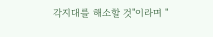각지대를 해소할 것"이라며 "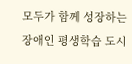모두가 함께 성장하는 장애인 평생학습 도시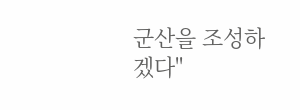군산을 조성하겠다"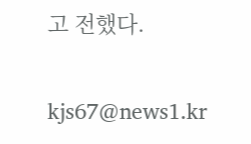고 전했다.

kjs67@news1.kr